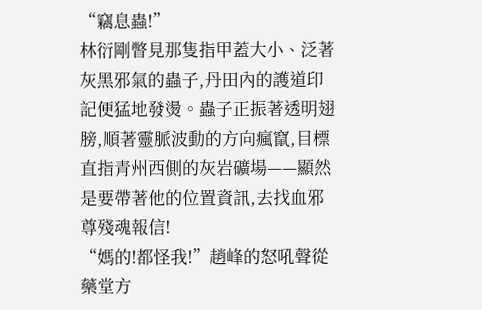“竊息蟲!”
林衍剛瞥見那隻指甲蓋大小、泛著灰黑邪氣的蟲子,丹田內的護道印記便猛地發燙。蟲子正振著透明翅膀,順著靈脈波動的方向瘋竄,目標直指青州西側的灰岩礦場——顯然是要帶著他的位置資訊,去找血邪尊殘魂報信!
“媽的!都怪我!”趙峰的怒吼聲從藥堂方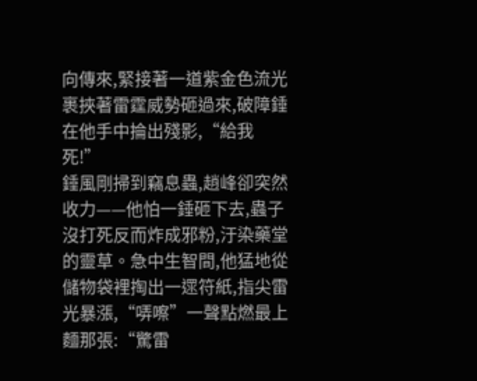向傳來,緊接著一道紫金色流光裹挾著雷霆威勢砸過來,破障錘在他手中掄出殘影,“給我死!”
錘風剛掃到竊息蟲,趙峰卻突然收力——他怕一錘砸下去,蟲子沒打死反而炸成邪粉,汙染藥堂的靈草。急中生智間,他猛地從儲物袋裡掏出一遝符紙,指尖雷光暴漲,“哢嚓”一聲點燃最上麵那張:“驚雷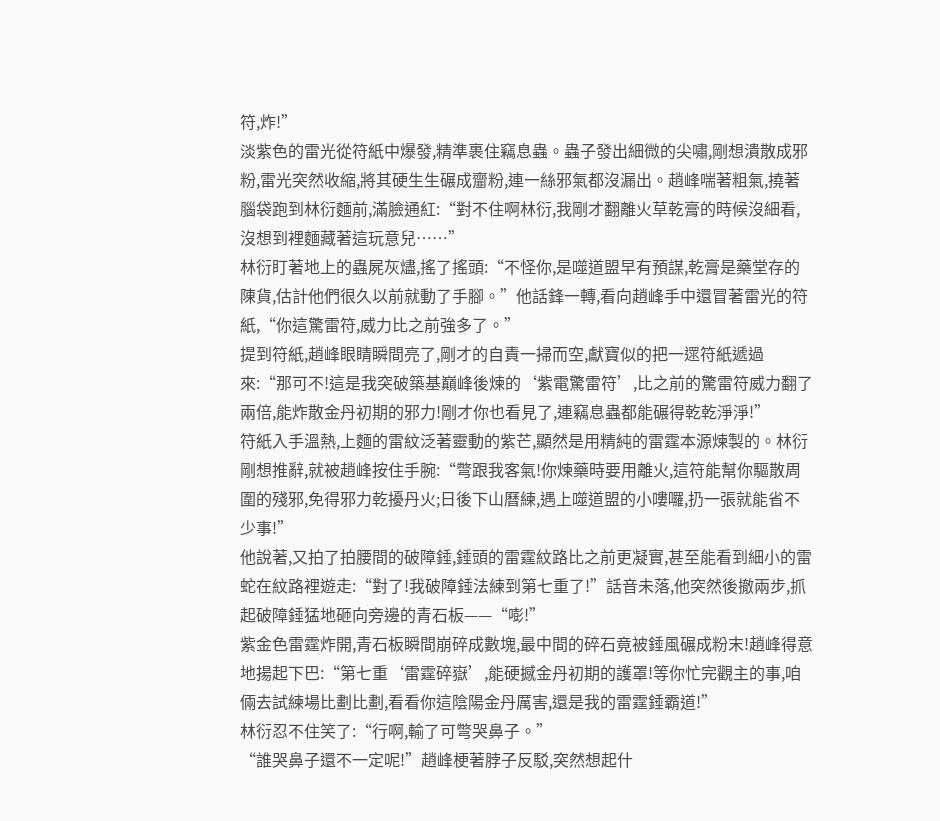符,炸!”
淡紫色的雷光從符紙中爆發,精準裹住竊息蟲。蟲子發出細微的尖嘯,剛想潰散成邪粉,雷光突然收縮,將其硬生生碾成齏粉,連一絲邪氣都沒漏出。趙峰喘著粗氣,撓著腦袋跑到林衍麵前,滿臉通紅:“對不住啊林衍,我剛才翻離火草乾膏的時候沒細看,沒想到裡麵藏著這玩意兒……”
林衍盯著地上的蟲屍灰燼,搖了搖頭:“不怪你,是噬道盟早有預謀,乾膏是藥堂存的陳貨,估計他們很久以前就動了手腳。”他話鋒一轉,看向趙峰手中還冒著雷光的符紙,“你這驚雷符,威力比之前強多了。”
提到符紙,趙峰眼睛瞬間亮了,剛才的自責一掃而空,獻寶似的把一遝符紙遞過來:“那可不!這是我突破築基巔峰後煉的‘紫電驚雷符’,比之前的驚雷符威力翻了兩倍,能炸散金丹初期的邪力!剛才你也看見了,連竊息蟲都能碾得乾乾淨淨!”
符紙入手溫熱,上麵的雷紋泛著靈動的紫芒,顯然是用精純的雷霆本源煉製的。林衍剛想推辭,就被趙峰按住手腕:“彆跟我客氣!你煉藥時要用離火,這符能幫你驅散周圍的殘邪,免得邪力乾擾丹火;日後下山曆練,遇上噬道盟的小嘍囉,扔一張就能省不少事!”
他說著,又拍了拍腰間的破障錘,錘頭的雷霆紋路比之前更凝實,甚至能看到細小的雷蛇在紋路裡遊走:“對了!我破障錘法練到第七重了!”話音未落,他突然後撤兩步,抓起破障錘猛地砸向旁邊的青石板——“嘭!”
紫金色雷霆炸開,青石板瞬間崩碎成數塊,最中間的碎石竟被錘風碾成粉末!趙峰得意地揚起下巴:“第七重‘雷霆碎嶽’,能硬撼金丹初期的護罩!等你忙完觀主的事,咱倆去試練場比劃比劃,看看你這陰陽金丹厲害,還是我的雷霆錘霸道!”
林衍忍不住笑了:“行啊,輸了可彆哭鼻子。”
“誰哭鼻子還不一定呢!”趙峰梗著脖子反駁,突然想起什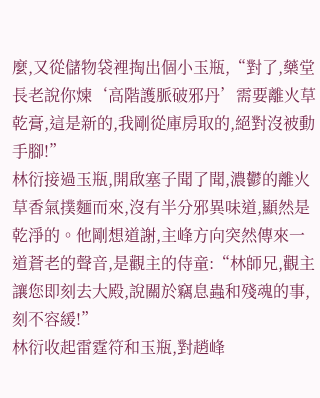麼,又從儲物袋裡掏出個小玉瓶,“對了,藥堂長老說你煉‘高階護脈破邪丹’需要離火草乾膏,這是新的,我剛從庫房取的,絕對沒被動手腳!”
林衍接過玉瓶,開啟塞子聞了聞,濃鬱的離火草香氣撲麵而來,沒有半分邪異味道,顯然是乾淨的。他剛想道謝,主峰方向突然傳來一道蒼老的聲音,是觀主的侍童:“林師兄,觀主讓您即刻去大殿,說關於竊息蟲和殘魂的事,刻不容緩!”
林衍收起雷霆符和玉瓶,對趙峰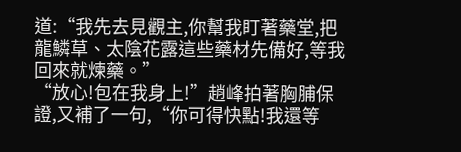道:“我先去見觀主,你幫我盯著藥堂,把龍鱗草、太陰花露這些藥材先備好,等我回來就煉藥。”
“放心!包在我身上!”趙峰拍著胸脯保證,又補了一句,“你可得快點!我還等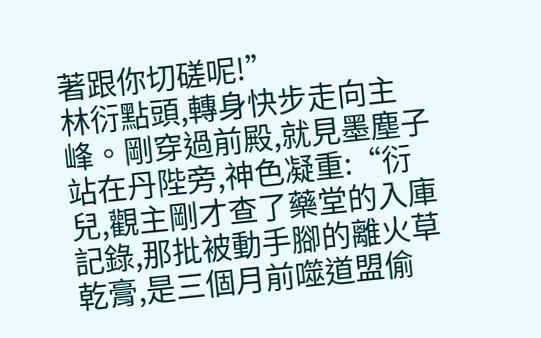著跟你切磋呢!”
林衍點頭,轉身快步走向主峰。剛穿過前殿,就見墨塵子站在丹陛旁,神色凝重:“衍兒,觀主剛才查了藥堂的入庫記錄,那批被動手腳的離火草乾膏,是三個月前噬道盟偷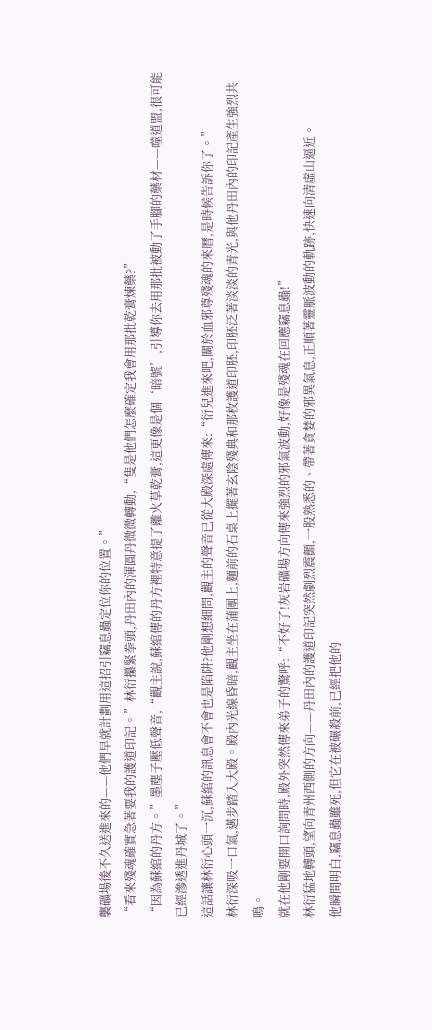襲礦場後不久送進來的——他們早就計劃用這招引竊息蟲定位你的位置。”
“看來殘魂確實急著要我的護道印記。”林衍攥緊拳頭,丹田內的渾圓丹微微轉動,“隻是他們怎麼確定我會用那批乾膏煉藥?”
“因為蘇綰的丹方。”墨塵子壓低聲音,“觀主說,蘇綰傳的丹方裡特意提了離火草乾膏,這更像是個‘暗號’,引導你去用那批被動了手腳的藥材——噬道盟,很可能已經滲透進丹城了。”
這話讓林衍心頭一沉,蘇綰的訊息會不會也是陷阱?他剛想細問,觀主的聲音已從大殿深處傳來:“衍兒進來吧,關於血邪尊殘魂的來曆,是時候告訴你了。”
林衍深吸一口氣,邁步踏入大殿。殿內光線昏暗,觀主坐在蒲團上,麵前的石桌上擺著玄陰殘典和那枚護道印胚,印胚泛著淡淡的青光,與他丹田內的印記產生強烈共鳴。
就在他剛要開口詢問時,殿外突然傳來弟子的驚呼:“不好了!灰岩礦場方向傳來強烈的邪氣波動,好像是殘魂在回應竊息蟲!”
林衍猛地轉頭,望向青州西側的方向——丹田內的護道印記突然劇烈震顫,一股熟悉的、帶著貪婪的邪異氣息,正順著靈脈波動的軌跡,快速向清虛山逼近。
他瞬間明白,竊息蟲雖死,但它在被碾殺前,已經把他的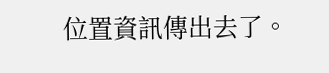位置資訊傳出去了。